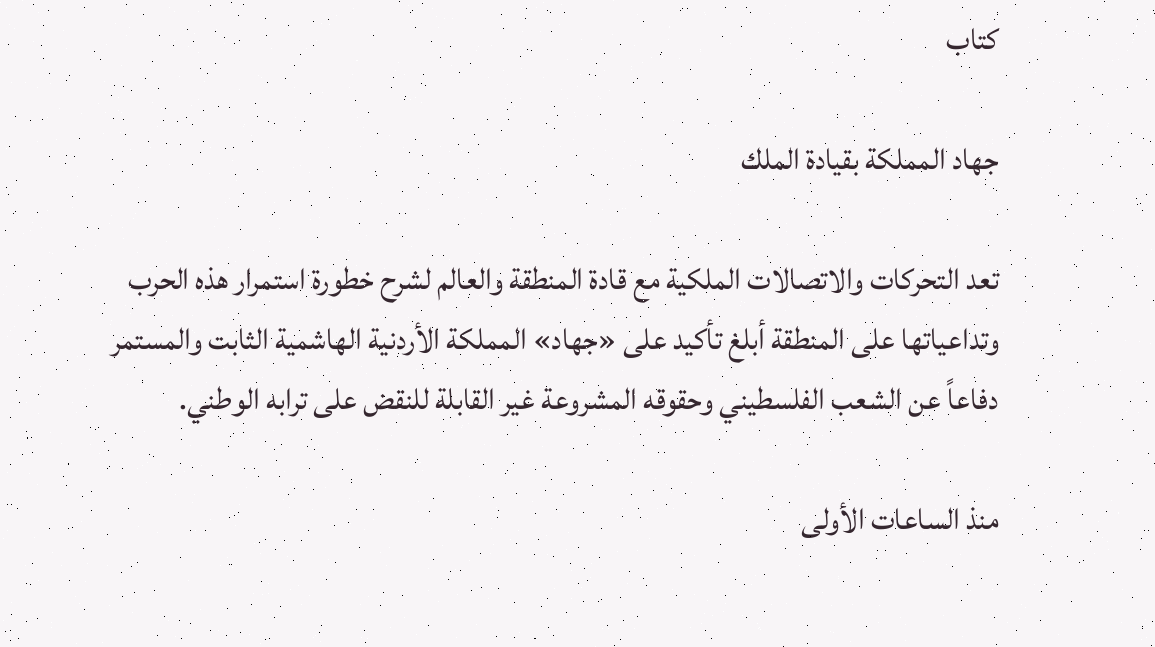كتاب

جهاد المملكة بقيادة الملك

تعد التحركات والاتصالات الملكية مع قادة المنطقة والعالم لشرح خطورة استمرار هذه الحرب وتداعياتها على المنطقة أبلغ تأكيد على «جهاد» المملكة الأردنية الهاشمية الثابت والمستمر دفاعاً عن الشعب الفلسطيني وحقوقه المشروعة غير القابلة للنقض على ترابه الوطني.

منذ الساعات الأولى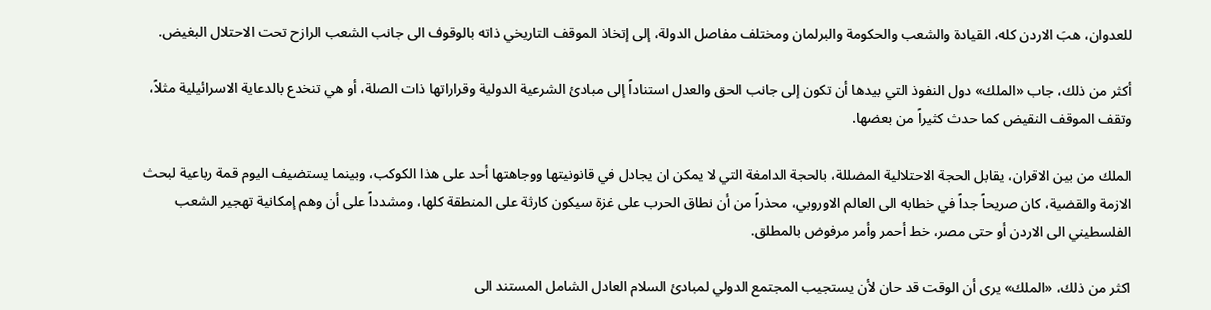للعدوان، هبَ الاردن كله، القيادة والشعب والحكومة والبرلمان ومختلف مفاصل الدولة، إلى إتخاذ الموقف التاريخي ذاته بالوقوف الى جانب الشعب الرازح تحت الاحتلال البغيض.

أكثر من ذلك، جاب «الملك» دول النفوذ التي بيدها أن تكون إلى جانب الحق والعدل استناداً إلى مبادئ الشرعية الدولية وقراراتها ذات الصلة، أو هي تنخدع بالدعاية الاسرائيلية مثلاً، وتقف الموقف النقيض كما حدث كثيراً من بعضها.

الملك من بين الاقران، يقابل الحجة الاحتلالية المضللة، بالحجة الدامغة التي لا يمكن ان يجادل في قانونيتها ووجاهتها أحد على هذا الكوكب، وبينما يستضيف اليوم قمة رباعية لبحث الازمة والقضية، كان صريحاً جداً في خطابه الى العالم الاوروبي، محذراً من أن نطاق الحرب على غزة سيكون كارثة على المنطقة كلها، ومشدداً على أن وهم إمكانية تهجير الشعب الفلسطيني الى الاردن أو حتى مصر، خط أحمر وأمر مرفوض بالمطلق.

اكثر من ذلك، «الملك» يرى أن الوقت قد حان لأن يستجيب المجتمع الدولي لمبادئ السلام العادل الشامل المستند الى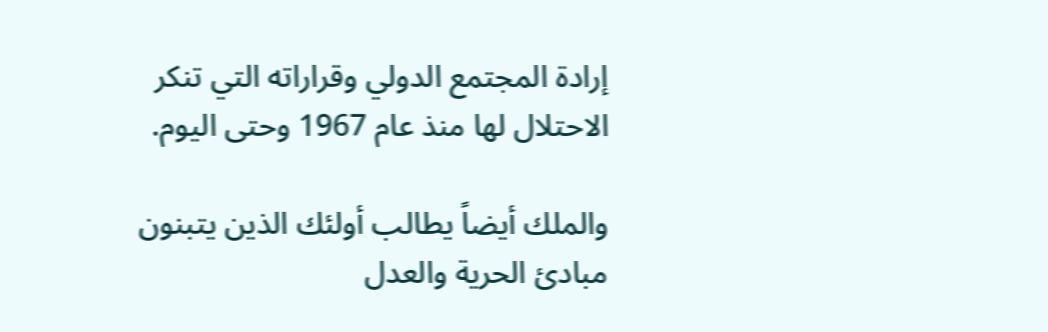إرادة المجتمع الدولي وقراراته التي تنكر الاحتلال لها منذ عام 1967 وحتى اليوم.

والملك أيضاً يطالب أولئك الذين يتبنون مبادئ الحرية والعدل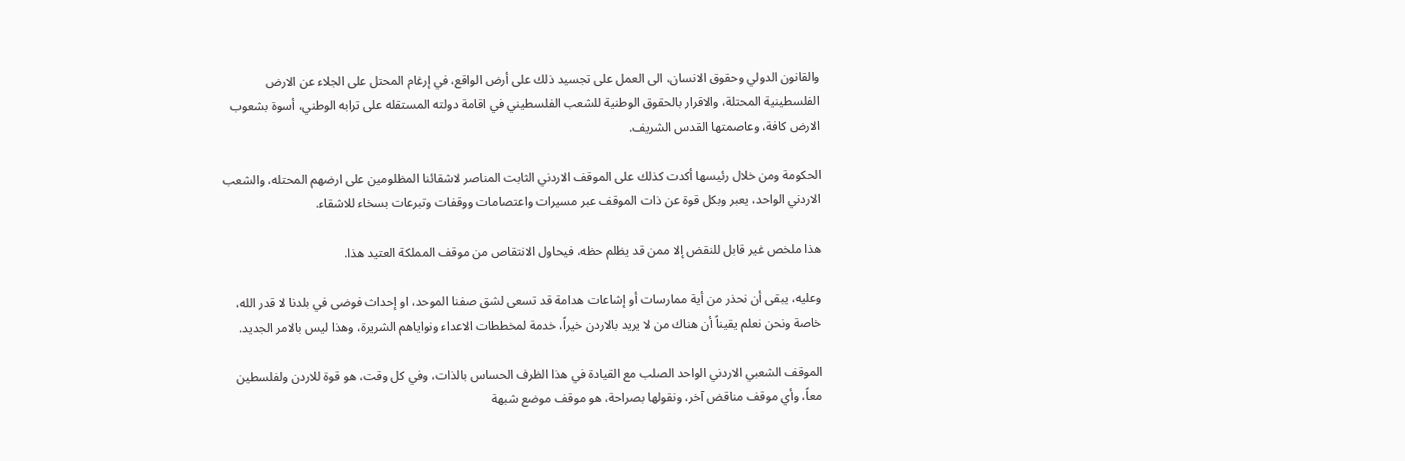والقانون الدولي وحقوق الانسان، الى العمل على تجسيد ذلك على أرض الواقع، في إرغام المحتل على الجلاء عن الارض الفلسطينية المحتلة، والاقرار بالحقوق الوطنية للشعب الفلسطيني في اقامة دولته المستقله على ترابه الوطني، أسوة بشعوب الارض كافة، وعاصمتها القدس الشريف.

الحكومة ومن خلال رئيسها أكدت كذلك على الموقف الاردني الثابت المناصر لاشقائنا المظلومين على ارضهم المحتله، والشعب الاردني الواحد، يعبر وبكل قوة عن ذات الموقف عبر مسيرات واعتصامات ووقفات وتبرعات بسخاء للاشقاء.

هذا ملخص غير قابل للنقض إلا ممن قد يظلم حظه، فيحاول الانتقاص من موقف المملكة العتيد هذا.

وعليه، يبقى أن نحذر من أية ممارسات أو إشاعات هدامة قد تسعى لشق صفنا الموحد، او إحداث فوضى في بلدنا لا قدر الله، خاصة ونحن نعلم يقيناً أن هناك من لا يريد بالاردن خيراً، خدمة لمخططات الاعداء ونواياهم الشريرة، وهذا ليس بالامر الجديد.

الموقف الشعبي الاردني الواحد الصلب مع القيادة في هذا الظرف الحساس بالذات، وفي كل وقت، هو قوة للاردن ولفلسطين معاً، وأي موقف مناقض آخر، ونقولها بصراحة، هو موقف موضع شبهة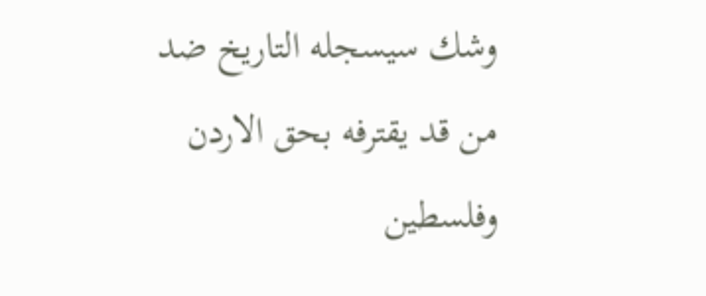وشك سيسجله التاريخ ضد من قد يقترفه بحق الاردن وفلسطين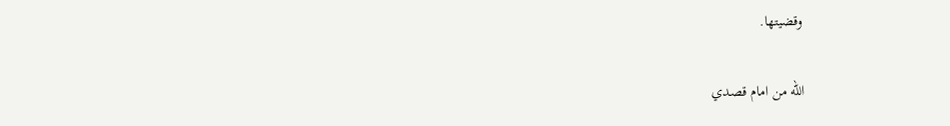وقضيتها.

الله من امام قصدي